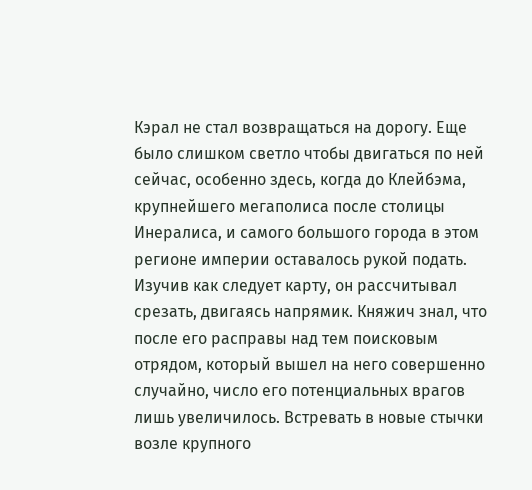Кэрал не стал возвращаться на дорогу. Еще было слишком светло чтобы двигаться по ней сейчас, особенно здесь, когда до Клейбэма, крупнейшего мегаполиса после столицы Инералиса, и самого большого города в этом регионе империи оставалось рукой подать. Изучив как следует карту, он рассчитывал срезать, двигаясь напрямик. Княжич знал, что после его расправы над тем поисковым отрядом, который вышел на него совершенно случайно, число его потенциальных врагов лишь увеличилось. Встревать в новые стычки возле крупного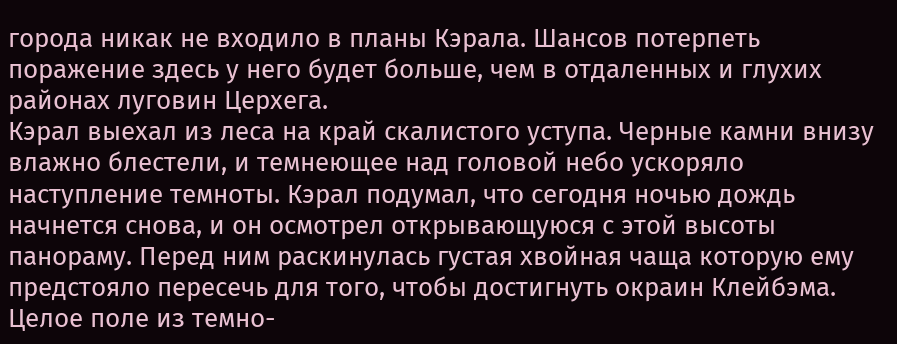города никак не входило в планы Кэрала. Шансов потерпеть поражение здесь у него будет больше, чем в отдаленных и глухих районах луговин Церхега.
Кэрал выехал из леса на край скалистого уступа. Черные камни внизу влажно блестели, и темнеющее над головой небо ускоряло наступление темноты. Кэрал подумал, что сегодня ночью дождь начнется снова, и он осмотрел открывающуюся с этой высоты панораму. Перед ним раскинулась густая хвойная чаща которую ему предстояло пересечь для того, чтобы достигнуть окраин Клейбэма. Целое поле из темно-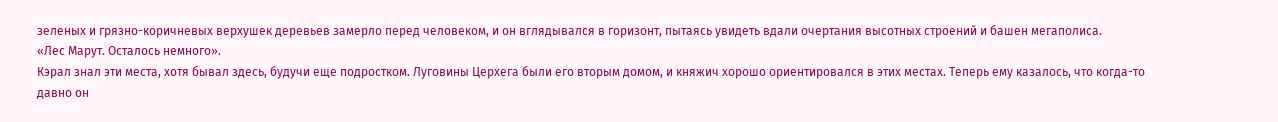зеленых и грязно-коричневых верхушек деревьев замерло перед человеком, и он вглядывался в горизонт, пытаясь увидеть вдали очертания высотных строений и башен мегаполиса.
«Лес Марут. Осталось немного».
Кэрал знал эти места, хотя бывал здесь, будучи еще подростком. Луговины Церхега были его вторым домом, и княжич хорошо ориентировался в этих местах. Теперь ему казалось, что когда-то давно он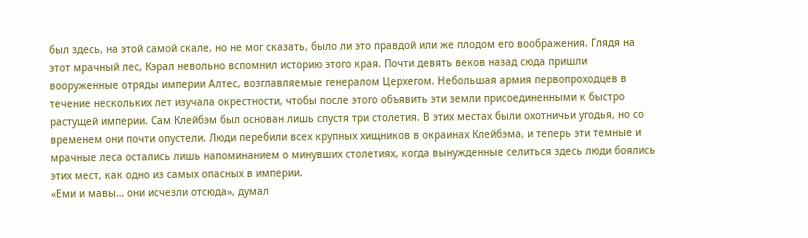был здесь, на этой самой скале, но не мог сказать, было ли это правдой или же плодом его воображения. Глядя на этот мрачный лес, Кэрал невольно вспомнил историю этого края. Почти девять веков назад сюда пришли вооруженные отряды империи Алтес, возглавляемые генералом Церхегом. Небольшая армия первопроходцев в течение нескольких лет изучала окрестности, чтобы после этого объявить эти земли присоединенными к быстро растущей империи. Сам Клейбэм был основан лишь спустя три столетия. В этих местах были охотничьи угодья, но со временем они почти опустели. Люди перебили всех крупных хищников в окраинах Клейбэма, и теперь эти темные и мрачные леса остались лишь напоминанием о минувших столетиях, когда вынужденные селиться здесь люди боялись этих мест, как одно из самых опасных в империи.
«Еми и мавы… они исчезли отсюда», думал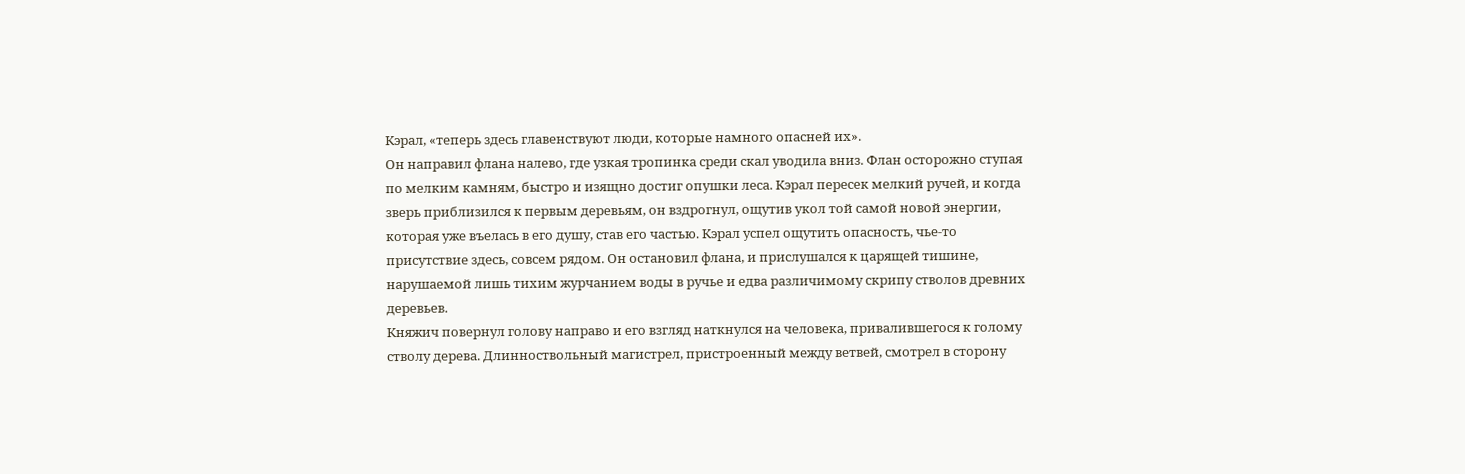Кэрал, «теперь здесь главенствуют люди, которые намного опасней их».
Он направил флана налево, где узкая тропинка среди скал уводила вниз. Флан осторожно ступая по мелким камням, быстро и изящно достиг опушки леса. Кэрал пересек мелкий ручей, и когда зверь приблизился к первым деревьям, он вздрогнул, ощутив укол той самой новой энергии, которая уже въелась в его душу, став его частью. Кэрал успел ощутить опасность, чье-то присутствие здесь, совсем рядом. Он остановил флана, и прислушался к царящей тишине, нарушаемой лишь тихим журчанием воды в ручье и едва различимому скрипу стволов древних деревьев.
Княжич повернул голову направо и его взгляд наткнулся на человека, привалившегося к голому стволу дерева. Длинноствольный магистрел, пристроенный между ветвей, смотрел в сторону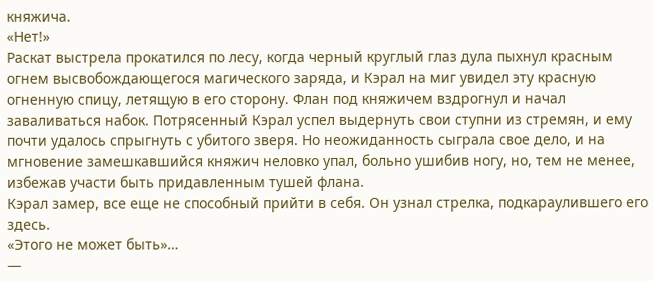княжича.
«Нет!»
Раскат выстрела прокатился по лесу, когда черный круглый глаз дула пыхнул красным огнем высвобождающегося магического заряда, и Кэрал на миг увидел эту красную огненную спицу, летящую в его сторону. Флан под княжичем вздрогнул и начал заваливаться набок. Потрясенный Кэрал успел выдернуть свои ступни из стремян, и ему почти удалось спрыгнуть с убитого зверя. Но неожиданность сыграла свое дело, и на мгновение замешкавшийся княжич неловко упал, больно ушибив ногу, но, тем не менее, избежав участи быть придавленным тушей флана.
Кэрал замер, все еще не способный прийти в себя. Он узнал стрелка, подкараулившего его здесь.
«Этого не может быть»…
—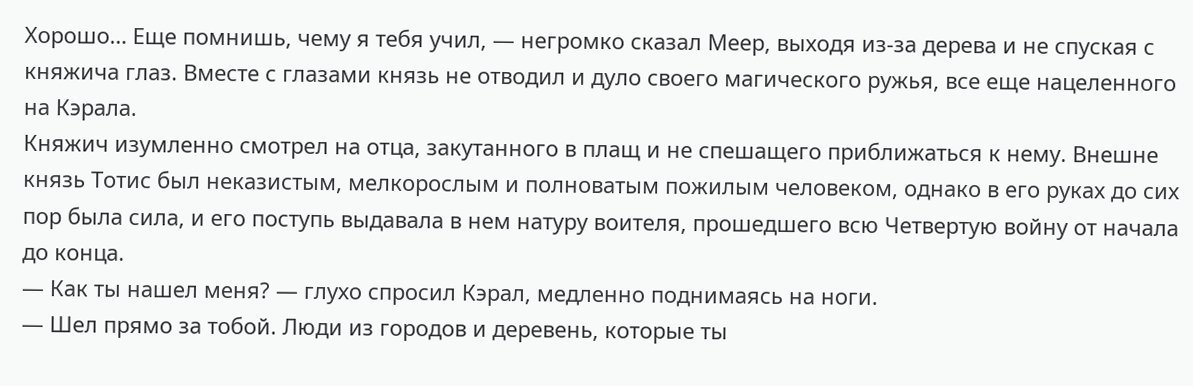Хорошо… Еще помнишь, чему я тебя учил, — негромко сказал Меер, выходя из-за дерева и не спуская с княжича глаз. Вместе с глазами князь не отводил и дуло своего магического ружья, все еще нацеленного на Кэрала.
Княжич изумленно смотрел на отца, закутанного в плащ и не спешащего приближаться к нему. Внешне князь Тотис был неказистым, мелкорослым и полноватым пожилым человеком, однако в его руках до сих пор была сила, и его поступь выдавала в нем натуру воителя, прошедшего всю Четвертую войну от начала до конца.
— Как ты нашел меня? — глухо спросил Кэрал, медленно поднимаясь на ноги.
— Шел прямо за тобой. Люди из городов и деревень, которые ты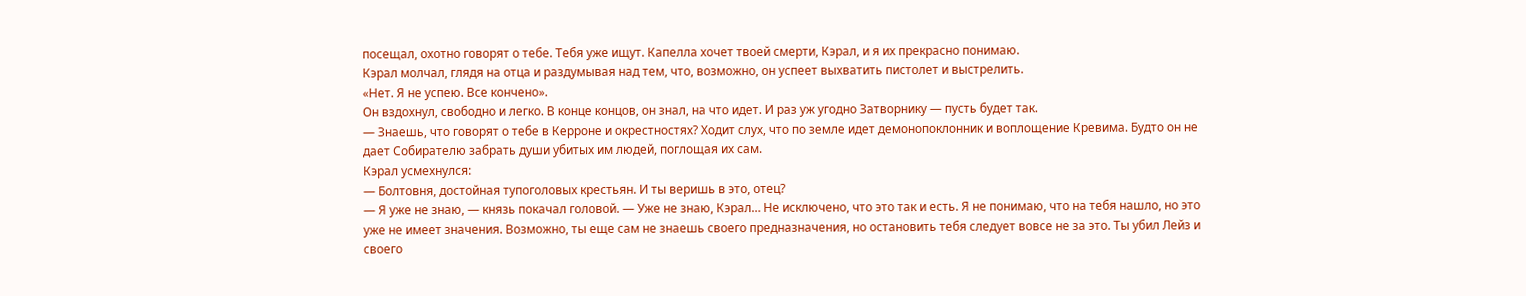посещал, охотно говорят о тебе. Тебя уже ищут. Капелла хочет твоей смерти, Кэрал, и я их прекрасно понимаю.
Кэрал молчал, глядя на отца и раздумывая над тем, что, возможно, он успеет выхватить пистолет и выстрелить.
«Нет. Я не успею. Все кончено».
Он вздохнул, свободно и легко. В конце концов, он знал, на что идет. И раз уж угодно Затворнику — пусть будет так.
— Знаешь, что говорят о тебе в Керроне и окрестностях? Ходит слух, что по земле идет демонопоклонник и воплощение Кревима. Будто он не дает Собирателю забрать души убитых им людей, поглощая их сам.
Кэрал усмехнулся:
— Болтовня, достойная тупоголовых крестьян. И ты веришь в это, отец?
— Я уже не знаю, — князь покачал головой. — Уже не знаю, Кэрал… Не исключено, что это так и есть. Я не понимаю, что на тебя нашло, но это уже не имеет значения. Возможно, ты еще сам не знаешь своего предназначения, но остановить тебя следует вовсе не за это. Ты убил Лейз и своего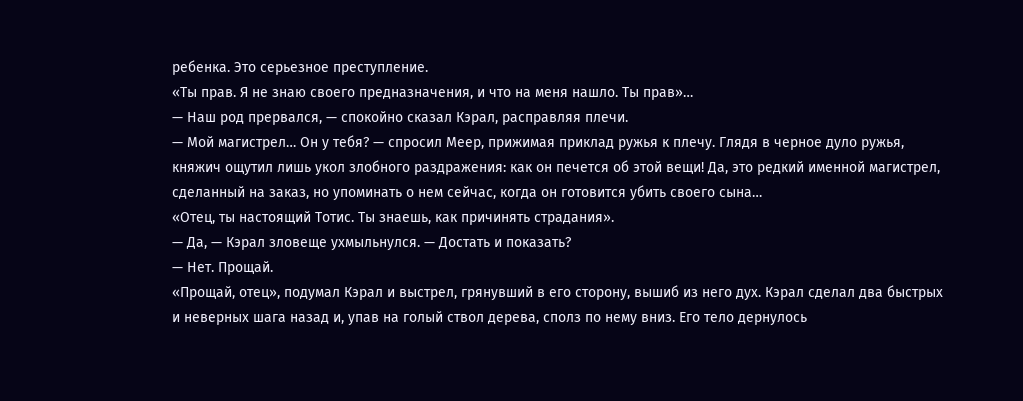ребенка. Это серьезное преступление.
«Ты прав. Я не знаю своего предназначения, и что на меня нашло. Ты прав»…
— Наш род прервался, — спокойно сказал Кэрал, расправляя плечи.
— Мой магистрел… Он у тебя? — спросил Меер, прижимая приклад ружья к плечу. Глядя в черное дуло ружья, княжич ощутил лишь укол злобного раздражения: как он печется об этой вещи! Да, это редкий именной магистрел, сделанный на заказ, но упоминать о нем сейчас, когда он готовится убить своего сына…
«Отец, ты настоящий Тотис. Ты знаешь, как причинять страдания».
— Да, — Кэрал зловеще ухмыльнулся. — Достать и показать?
— Нет. Прощай.
«Прощай, отец», подумал Кэрал и выстрел, грянувший в его сторону, вышиб из него дух. Кэрал сделал два быстрых и неверных шага назад и, упав на голый ствол дерева, сполз по нему вниз. Его тело дернулось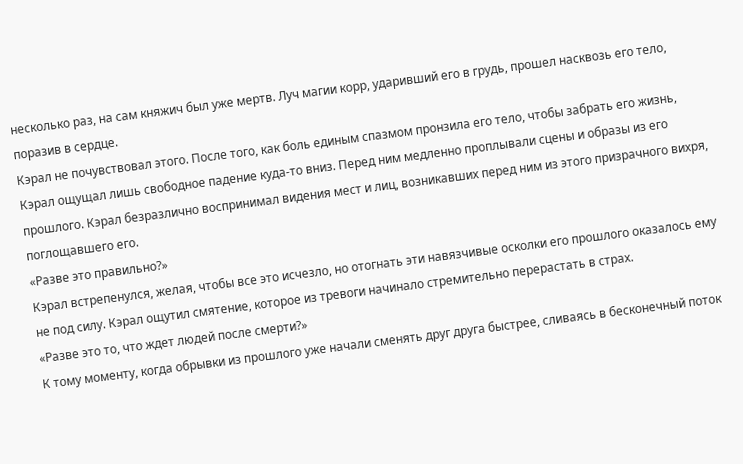несколько раз, на сам княжич был уже мертв. Луч магии корр, ударивший его в грудь, прошел насквозь его тело, поразив в сердце.
Кэрал не почувствовал этого. После того, как боль единым спазмом пронзила его тело, чтобы забрать его жизнь, Кэрал ощущал лишь свободное падение куда-то вниз. Перед ним медленно проплывали сцены и образы из его прошлого. Кэрал безразлично воспринимал видения мест и лиц, возникавших перед ним из этого призрачного вихря, поглощавшего его.
«Разве это правильно?»
Кэрал встрепенулся, желая, чтобы все это исчезло, но отогнать эти навязчивые осколки его прошлого оказалось ему не под силу. Кэрал ощутил смятение, которое из тревоги начинало стремительно перерастать в страх.
«Разве это то, что ждет людей после смерти?»
К тому моменту, когда обрывки из прошлого уже начали сменять друг друга быстрее, сливаясь в бесконечный поток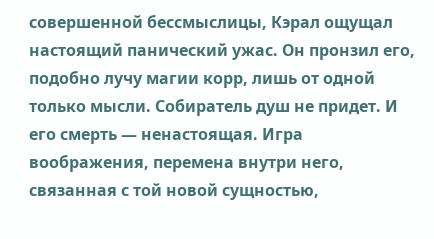совершенной бессмыслицы, Кэрал ощущал настоящий панический ужас. Он пронзил его, подобно лучу магии корр, лишь от одной только мысли. Собиратель душ не придет. И его смерть — ненастоящая. Игра воображения, перемена внутри него, связанная с той новой сущностью,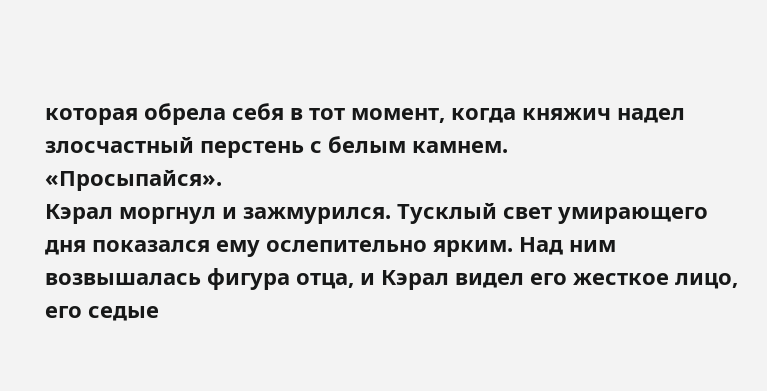которая обрела себя в тот момент, когда княжич надел злосчастный перстень с белым камнем.
«Просыпайся».
Кэрал моргнул и зажмурился. Тусклый свет умирающего дня показался ему ослепительно ярким. Над ним возвышалась фигура отца, и Кэрал видел его жесткое лицо, его седые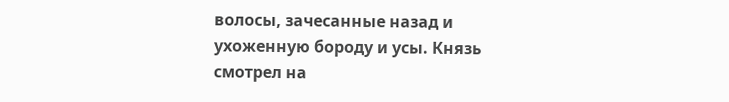волосы, зачесанные назад и ухоженную бороду и усы. Князь смотрел на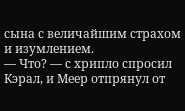сына с величайшим страхом и изумлением.
— Что? — с хрипло спросил Кэрал, и Меер отпрянул от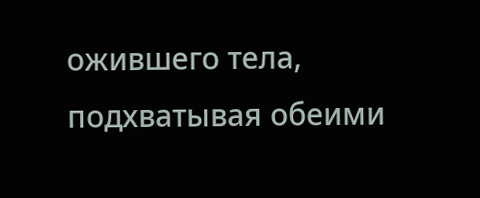ожившего тела, подхватывая обеими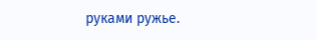руками ружье.